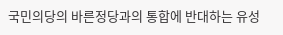국민의당의 바른정당과의 통합에 반대하는 유성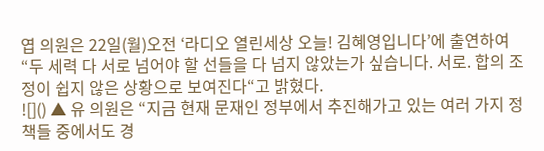엽 의원은 22일(월)오전 ‘라디오 열린세상 오늘! 김혜영입니다’에 출연하여 “두 세력 다 서로 넘어야 할 선들을 다 넘지 않았는가 싶습니다. 서로. 합의 조정이 쉽지 않은 상황으로 보여진다“고 밝혔다.
![]() ▲ 유 의원은 “지금 현재 문재인 정부에서 추진해가고 있는 여러 가지 정책들 중에서도 경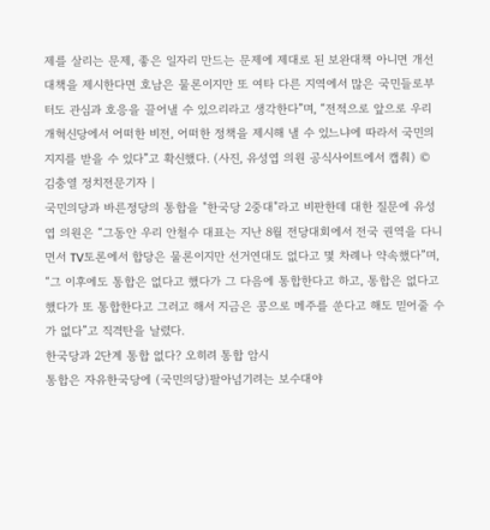제를 살리는 문제, 좋은 일자리 만드는 문제에 제대로 된 보완대책 아니면 개선대책을 제시한다면 호남은 물론이지만 또 여타 다른 지역에서 많은 국민들로부터도 관심과 호응을 끌어낼 수 있으리라고 생각한다”며, “전적으로 앞으로 우리 개혁신당에서 어떠한 비전, 어떠한 정책을 제시해 낼 수 있느냐에 따라서 국민의 지지를 받을 수 있다”고 확신했다. (사진, 유성엽 의원 공식사이트에서 캡춰) © 김충열 정치전문기자 |
국민의당과 바른정당의 통합을 "한국당 2중대"라고 비판한데 대한 질문에 유성엽 의원은 “그동안 우리 안철수 대표는 지난 8월 전당대회에서 전국 권역을 다니면서 TV토론에서 합당은 물론이지만 선거연대도 없다고 몇 차례나 약속했다”며, “그 이후에도 통합은 없다고 했다가 그 다음에 통합한다고 하고, 통합은 없다고 했다가 또 통합한다고 그러고 해서 지금은 콩으로 메주를 쑨다고 해도 믿어줄 수가 없다”고 직격탄을 날렸다.
한국당과 2단계 통합 없다? 오히려 통합 암시
통합은 자유한국당에 (국민의당)팔아넘기려는 보수대야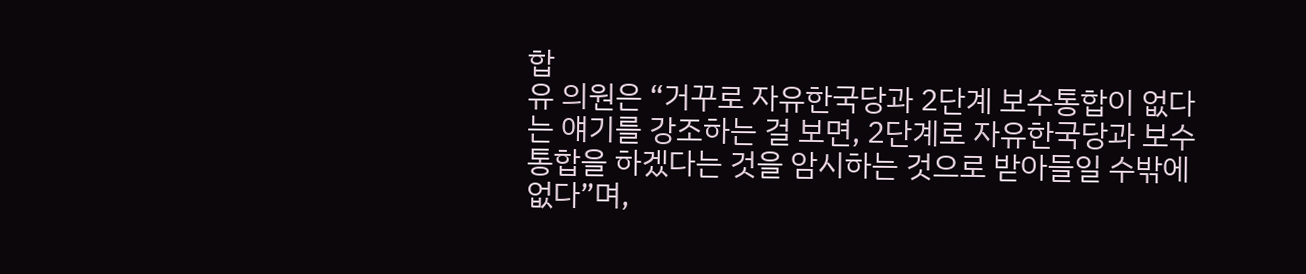합
유 의원은 “거꾸로 자유한국당과 2단계 보수통합이 없다는 얘기를 강조하는 걸 보면, 2단계로 자유한국당과 보수통합을 하겠다는 것을 암시하는 것으로 받아들일 수밖에 없다”며,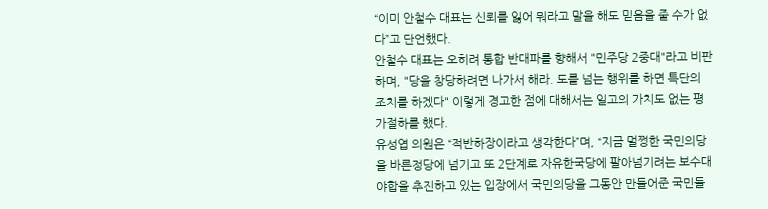“이미 안철수 대표는 신뢰를 잃어 뭐라고 말을 해도 믿음을 줄 수가 없다”고 단언했다.
안철수 대표는 오히려 통합 반대파를 향해서 "민주당 2중대"라고 비판하며, "당을 창당하려면 나가서 해라. 도를 넘는 행위를 하면 특단의 조치를 하겠다" 이렇게 경고한 점에 대해서는 일고의 가치도 없는 평가절하를 했다.
유성엽 의원은 “적반하장이라고 생각한다”며, “지금 멀쩡한 국민의당을 바른정당에 넘기고 또 2단계로 자유한국당에 팔아넘기려는 보수대야합을 추진하고 있는 입장에서 국민의당을 그동안 만들어준 국민들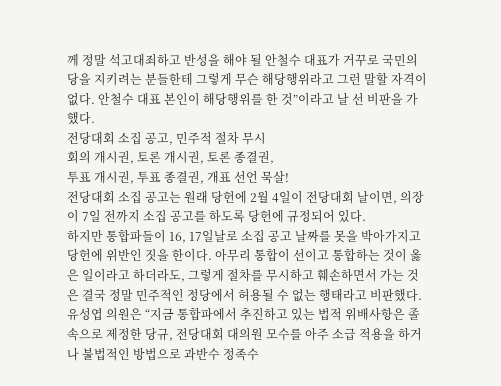께 정말 석고대죄하고 반성을 해야 될 안철수 대표가 거꾸로 국민의당을 지키려는 분들한테 그렇게 무슨 해당행위라고 그런 말할 자격이 없다. 안철수 대표 본인이 해당행위를 한 것”이라고 날 선 비판을 가했다.
전당대회 소집 공고, 민주적 절차 무시
회의 개시권, 토론 개시권, 토론 종결권,
투표 개시권, 투표 종결권, 개표 선언 묵살!
전당대회 소집 공고는 원래 당헌에 2월 4일이 전당대회 날이면, 의장이 7일 전까지 소집 공고를 하도록 당헌에 규정되어 있다.
하지만 통합파들이 16, 17일날로 소집 공고 날짜를 못을 박아가지고 당헌에 위반인 짓을 한이다. 아무리 통합이 선이고 통합하는 것이 옳은 일이라고 하더라도, 그렇게 절차를 무시하고 훼손하면서 가는 것은 결국 정말 민주적인 정당에서 허용될 수 없는 행태라고 비판했다.
유성엽 의원은 “지금 통합파에서 추진하고 있는 법적 위배사항은 졸속으로 제정한 당규, 전당대회 대의원 모수를 아주 소급 적용을 하거나 불법적인 방법으로 과반수 정족수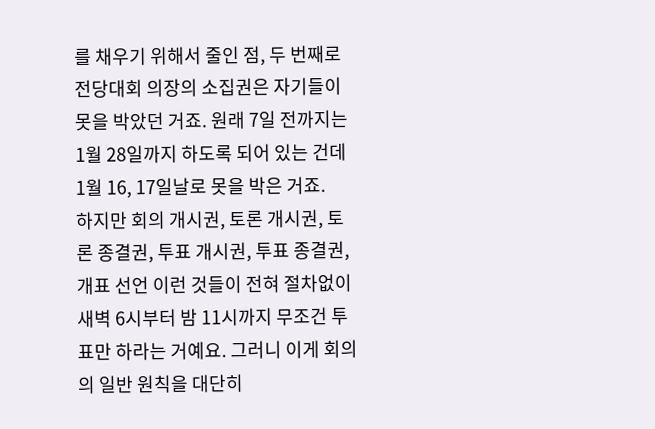를 채우기 위해서 줄인 점, 두 번째로 전당대회 의장의 소집권은 자기들이 못을 박았던 거죠. 원래 7일 전까지는 1월 28일까지 하도록 되어 있는 건데 1월 16, 17일날로 못을 박은 거죠.
하지만 회의 개시권, 토론 개시권, 토론 종결권, 투표 개시권, 투표 종결권, 개표 선언 이런 것들이 전혀 절차없이 새벽 6시부터 밤 11시까지 무조건 투표만 하라는 거예요. 그러니 이게 회의의 일반 원칙을 대단히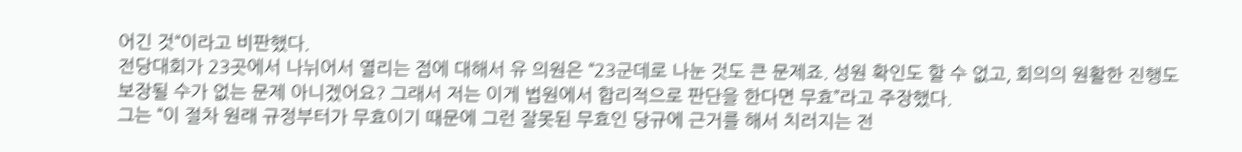어긴 것“이라고 비판했다.
전당대회가 23곳에서 나뉘어서 열리는 점에 대해서 유 의원은 “23군데로 나눈 것도 큰 문제죠. 성원 확인도 할 수 없고, 회의의 원활한 진행도 보장될 수가 없는 문제 아니겠어요? 그래서 저는 이게 법원에서 합리적으로 판단을 한다면 무효”라고 주장했다.
그는 “이 절차 원래 규정부터가 무효이기 때문에 그런 잘못된 무효인 당규에 근거를 해서 치러지는 전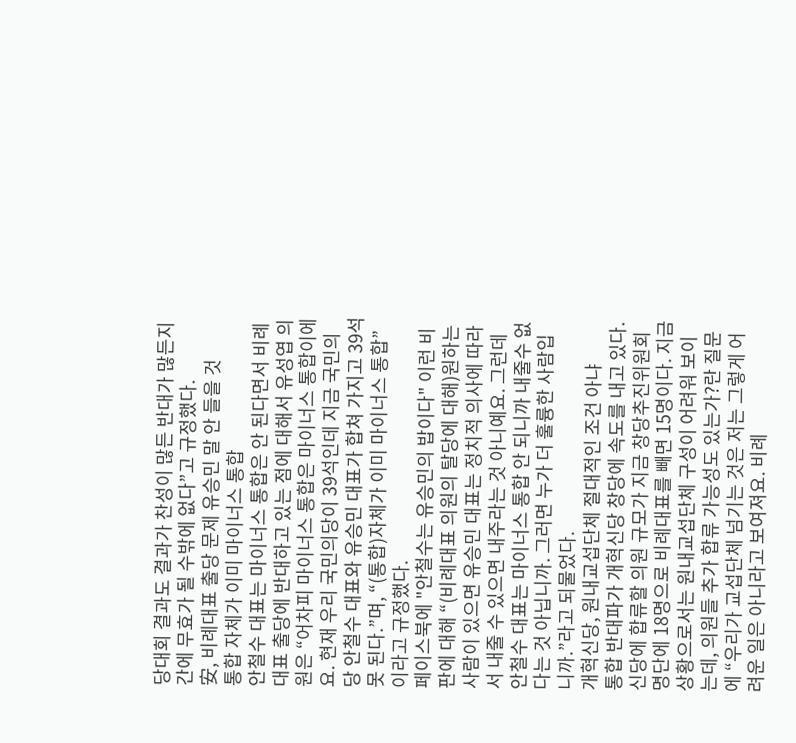당대회 결과도 결과가 찬성이 많든 반대가 많든지 간에 무효가 될 수밖에 없다”고 규정했다.
安, 비례대표 출당 문제 유승민 말 안 들을 것
통합 자체가 이미 마이너스 통합
안철수 대표는 마이너스 통합은 안 된다면서 비례대표 출당에 반대하고 있는 점에 대해서 유성엽 의원은 “어차피 마이너스 통합은 마이너스 통합이에요. 현재 우리 국민의당이 39석인데 지금 국민의당 안철수 대표와 유승민 대표가 합쳐 가지고 39석 못 된다.”며, “(통합)자체가 이미 마이너스 통합”이라고 규정했다.
페이스북에 "안철수는 유승민의 밥이다" 이런 비판에 대해 “(비례대표 의원의 탈당에 대해)원하는 사람이 있으면 유승민 대표는 정치적 의사에 따라서 내줄 수 있으면 내주라는 것 아니예요. 그런데 안철수 대표는 마이너스 통합 안 되니까 내줄수 없다는 것 아닙니까. 그러면 누가 더 훌륭한 사람입니까.”라고 되물었다.
개혁신당, 원내교섭단체 절대적인 조건 아냐
통합 반대파가 개혁신당 창당에 속도를 내고 있다. 신당에 합류할 의원 규모가 지금 창당추진위원회 명단에 18명으로 비례대표를 빼면 15명이다. 지금 상황으로서는 원내교섭단체 구성이 어려워 보이는데, 의원들 추가 합류 가능성도 있는가?란 질문에 “우리가 교섭단체 넘기는 것은 저는 그렇게 어려운 일은 아니라고 보여져요. 비례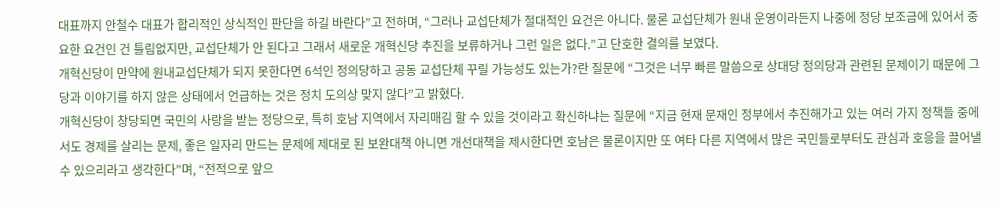대표까지 안철수 대표가 합리적인 상식적인 판단을 하길 바란다”고 전하며, “그러나 교섭단체가 절대적인 요건은 아니다. 물론 교섭단체가 원내 운영이라든지 나중에 정당 보조금에 있어서 중요한 요건인 건 틀림없지만, 교섭단체가 안 된다고 그래서 새로운 개혁신당 추진을 보류하거나 그런 일은 없다.”고 단호한 결의를 보였다.
개혁신당이 만약에 원내교섭단체가 되지 못한다면 6석인 정의당하고 공동 교섭단체 꾸릴 가능성도 있는가?란 질문에 “그것은 너무 빠른 말씀으로 상대당 정의당과 관련된 문제이기 때문에 그 당과 이야기를 하지 않은 상태에서 언급하는 것은 정치 도의상 맞지 않다”고 밝혔다.
개혁신당이 창당되면 국민의 사랑을 받는 정당으로, 특히 호남 지역에서 자리매김 할 수 있을 것이라고 확신하냐는 질문에 “지금 현재 문재인 정부에서 추진해가고 있는 여러 가지 정책들 중에서도 경제를 살리는 문제, 좋은 일자리 만드는 문제에 제대로 된 보완대책 아니면 개선대책을 제시한다면 호남은 물론이지만 또 여타 다른 지역에서 많은 국민들로부터도 관심과 호응을 끌어낼 수 있으리라고 생각한다”며, “전적으로 앞으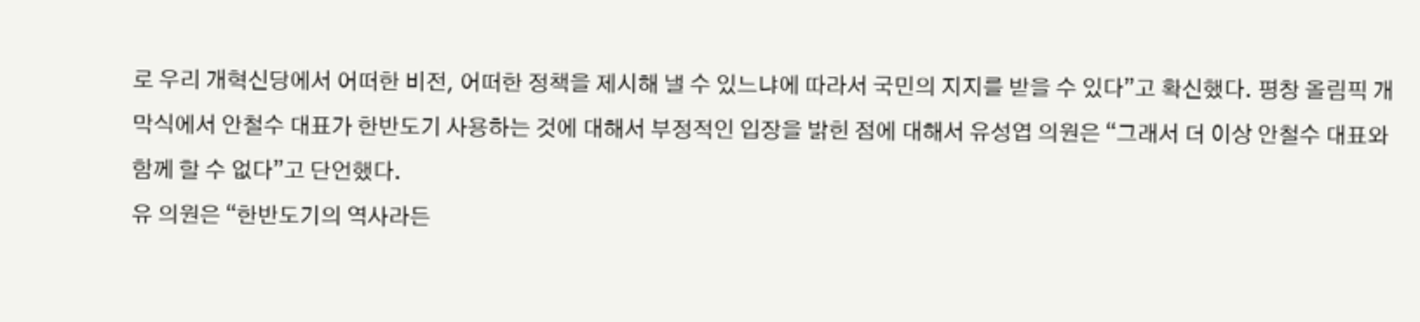로 우리 개혁신당에서 어떠한 비전, 어떠한 정책을 제시해 낼 수 있느냐에 따라서 국민의 지지를 받을 수 있다”고 확신했다. 평창 올림픽 개막식에서 안철수 대표가 한반도기 사용하는 것에 대해서 부정적인 입장을 밝힌 점에 대해서 유성엽 의원은 “그래서 더 이상 안철수 대표와 함께 할 수 없다”고 단언했다.
유 의원은 “한반도기의 역사라든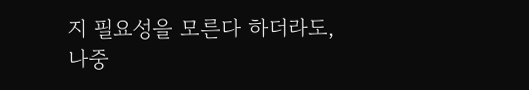지 필요성을 모른다 하더라도, 나중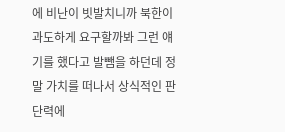에 비난이 빗발치니까 북한이 과도하게 요구할까봐 그런 얘기를 했다고 발뺌을 하던데 정말 가치를 떠나서 상식적인 판단력에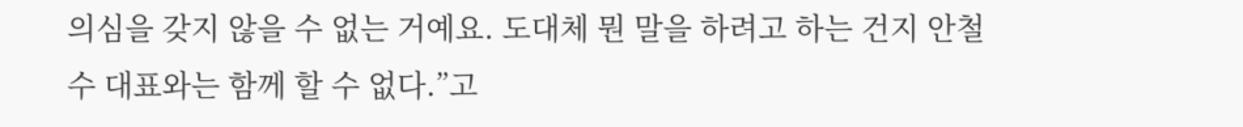의심을 갖지 않을 수 없는 거예요. 도대체 뭔 말을 하려고 하는 건지 안철수 대표와는 함께 할 수 없다.”고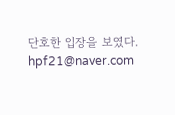단호한 입장을 보였다. hpf21@naver.com